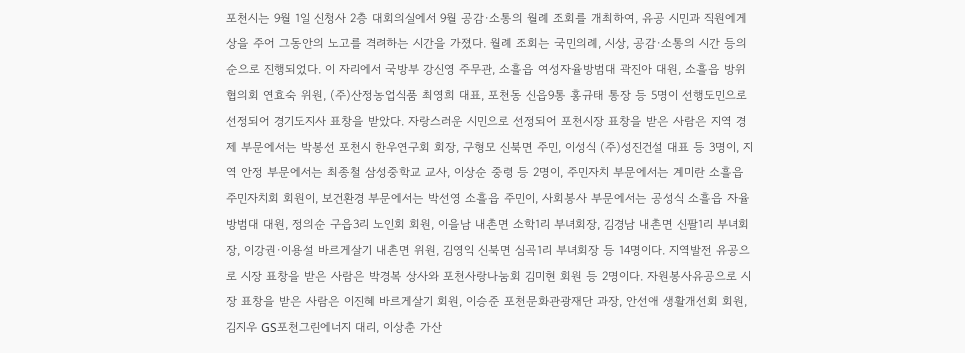포천시는 9월 1일 신청사 2층 대회의실에서 9월 공감·소통의 월례 조회를 개최하여, 유공 시민과 직원에게 상을 주어 그동안의 노고를 격려하는 시간을 가졌다. 월례 조회는 국민의례, 시상, 공감·소통의 시간 등의 순으로 진행되었다. 이 자리에서 국방부 강신영 주무관, 소흘읍 여성자율방범대 곽진아 대원, 소흘읍 방위협의회 연효숙 위원, (주)산정농업식품 최영희 대표, 포천동 신읍9통 홍규태 통장 등 5명이 선행도민으로 선정되어 경기도지사 표창을 받았다. 자랑스러운 시민으로 선정되어 포천시장 표창을 받은 사람은 지역 경제 부문에서는 박봉선 포천시 한우연구회 회장, 구형모 신북면 주민, 이성식 (주)성진건설 대표 등 3명이, 지역 안정 부문에서는 최종철 삼성중학교 교사, 이상순 중령 등 2명이, 주민자치 부문에서는 계미란 소흘읍 주민자치회 회원이, 보건환경 부문에서는 박선영 소흘읍 주민이, 사회봉사 부문에서는 공성식 소흘읍 자율방범대 대원, 정의순 구읍3리 노인회 회원, 이을남 내촌면 소학1리 부녀회장, 김경남 내촌면 신팔1리 부녀회장, 이강권·이용설 바르게살기 내촌면 위원, 김영익 신북면 심곡1리 부녀회장 등 14명이다. 지역발전 유공으로 시장 표창을 받은 사람은 박경복 상사와 포천사랑나눔회 김미현 회원 등 2명이다. 자원봉사유공으로 시장 표창을 받은 사람은 이진혜 바르게살기 회원, 이승준 포천문화관광재단 과장, 안선애 생활개선회 회원, 김지우 GS포천그린에너지 대리, 이상춘 가산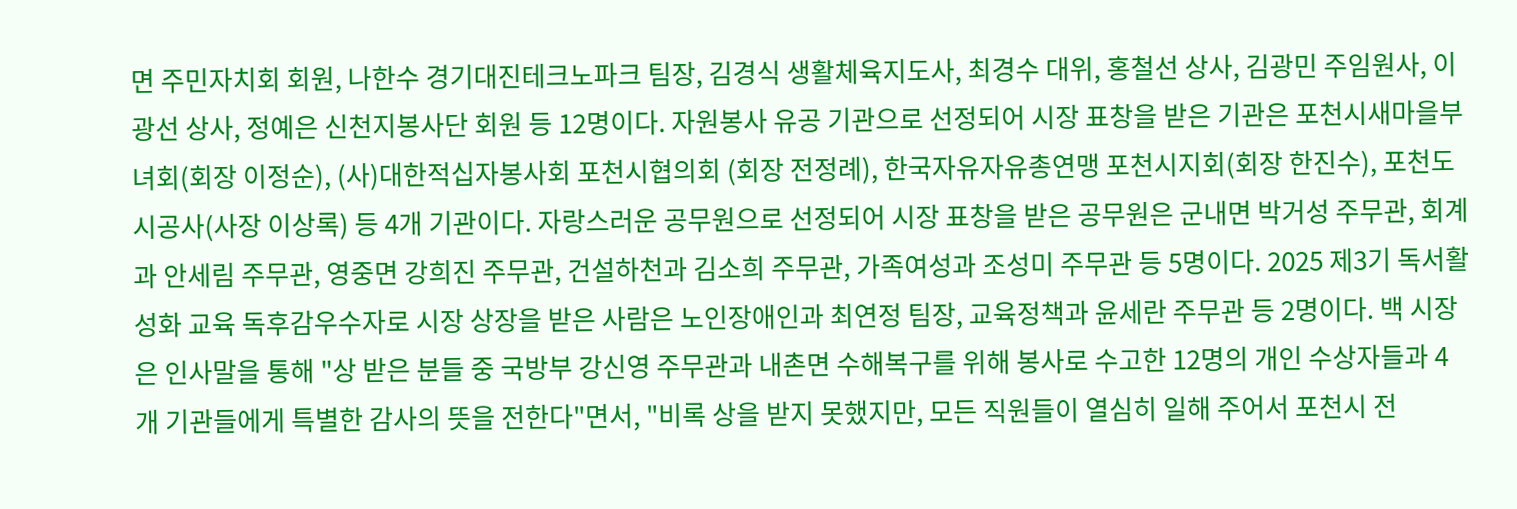면 주민자치회 회원, 나한수 경기대진테크노파크 팀장, 김경식 생활체육지도사, 최경수 대위, 홍철선 상사, 김광민 주임원사, 이광선 상사, 정예은 신천지봉사단 회원 등 12명이다. 자원봉사 유공 기관으로 선정되어 시장 표창을 받은 기관은 포천시새마을부녀회(회장 이정순), (사)대한적십자봉사회 포천시협의회 (회장 전정례), 한국자유자유총연맹 포천시지회(회장 한진수), 포천도시공사(사장 이상록) 등 4개 기관이다. 자랑스러운 공무원으로 선정되어 시장 표창을 받은 공무원은 군내면 박거성 주무관, 회계과 안세림 주무관, 영중면 강희진 주무관, 건설하천과 김소희 주무관, 가족여성과 조성미 주무관 등 5명이다. 2025 제3기 독서활성화 교육 독후감우수자로 시장 상장을 받은 사람은 노인장애인과 최연정 팀장, 교육정책과 윤세란 주무관 등 2명이다. 백 시장은 인사말을 통해 "상 받은 분들 중 국방부 강신영 주무관과 내촌면 수해복구를 위해 봉사로 수고한 12명의 개인 수상자들과 4개 기관들에게 특별한 감사의 뜻을 전한다"면서, "비록 상을 받지 못했지만, 모든 직원들이 열심히 일해 주어서 포천시 전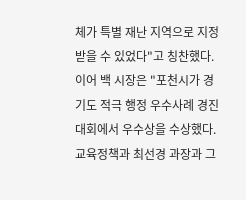체가 특별 재난 지역으로 지정 받을 수 있었다"고 칭찬했다. 이어 백 시장은 "포천시가 경기도 적극 행정 우수사례 경진 대회에서 우수상을 수상했다. 교육정책과 최선경 과장과 그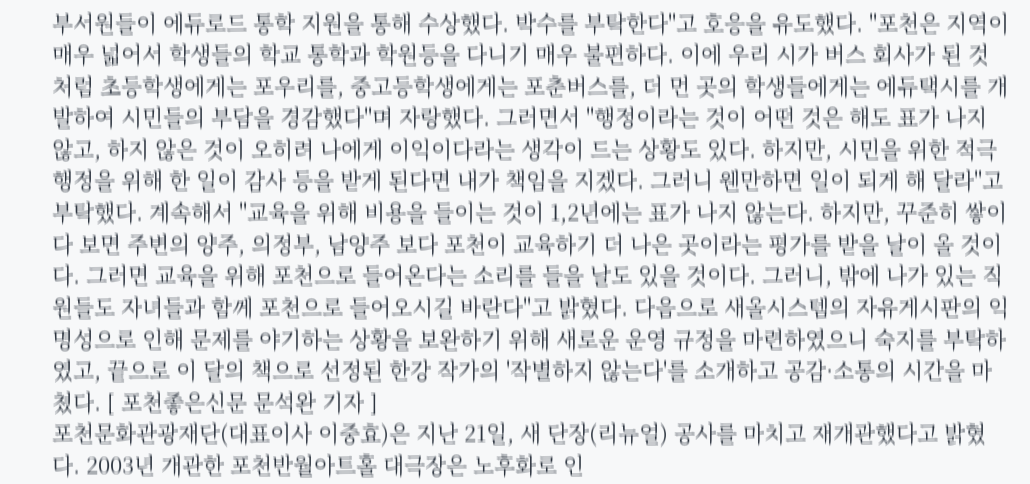부서원들이 에듀로드 통학 지원을 통해 수상했다. 박수를 부탁한다"고 호응을 유도했다. "포천은 지역이 매우 넓어서 학생들의 학교 통학과 학원등을 다니기 매우 불편하다. 이에 우리 시가 버스 회사가 된 것처럼 초등학생에게는 포우리를, 중고등학생에게는 포춘버스를, 더 먼 곳의 학생들에게는 에듀택시를 개발하여 시민들의 부담을 경감했다"며 자랑했다. 그러면서 "행정이라는 것이 어떤 것은 해도 표가 나지 않고, 하지 않은 것이 오히려 나에게 이익이다라는 생각이 드는 상황도 있다. 하지만, 시민을 위한 적극 행정을 위해 한 일이 감사 등을 받게 된다면 내가 책임을 지겠다. 그러니 웬만하면 일이 되게 해 달라"고 부탁했다. 계속해서 "교육을 위해 비용을 들이는 것이 1,2년에는 표가 나지 않는다. 하지만, 꾸준히 쌓이다 보면 주변의 양주, 의정부, 남양주 보다 포천이 교육하기 더 나은 곳이라는 평가를 받을 날이 올 것이다. 그러면 교육을 위해 포천으로 들어온다는 소리를 들을 날도 있을 것이다. 그러니, 밖에 나가 있는 직원들도 자녀들과 함께 포천으로 들어오시길 바란다"고 밝혔다. 다음으로 새올시스템의 자유게시판의 익명성으로 인해 문제를 야기하는 상황을 보완하기 위해 새로운 운영 규정을 마련하였으니 숙지를 부탁하였고, 끝으로 이 달의 책으로 선정된 한강 작가의 '작별하지 않는다'를 소개하고 공감·소통의 시간을 마쳤다. [ 포천좋은신문 문석완 기자 ]
포천문화관광재단(대표이사 이중효)은 지난 21일, 새 단장(리뉴얼) 공사를 마치고 재개관했다고 밝혔다. 2003년 개관한 포천반월아트홀 대극장은 노후화로 인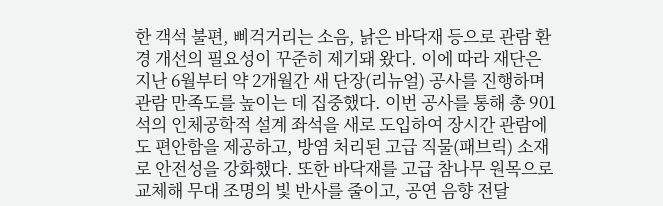한 객석 불편, 삐걱거리는 소음, 낡은 바닥재 등으로 관람 환경 개선의 필요성이 꾸준히 제기돼 왔다. 이에 따라 재단은 지난 6월부터 약 2개월간 새 단장(리뉴얼) 공사를 진행하며 관람 만족도를 높이는 데 집중했다. 이번 공사를 통해 총 901석의 인체공학적 설계 좌석을 새로 도입하여 장시간 관람에도 편안함을 제공하고, 방염 처리된 고급 직물(패브릭) 소재로 안전성을 강화했다. 또한 바닥재를 고급 참나무 원목으로 교체해 무대 조명의 빛 반사를 줄이고, 공연 음향 전달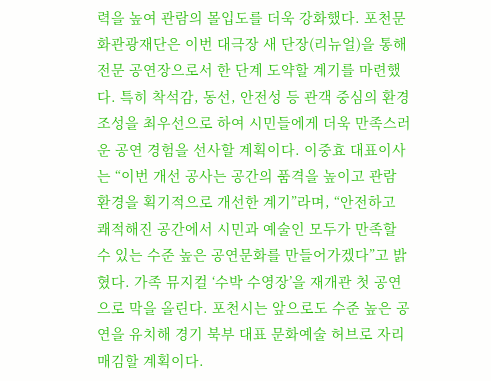력을 높여 관람의 몰입도를 더욱 강화했다. 포천문화관광재단은 이번 대극장 새 단장(리뉴얼)을 통해 전문 공연장으로서 한 단계 도약할 계기를 마련했다. 특히 착석감, 동선, 안전성 등 관객 중심의 환경 조성을 최우선으로 하여 시민들에게 더욱 만족스러운 공연 경험을 선사할 계획이다. 이중효 대표이사는 “이번 개선 공사는 공간의 품격을 높이고 관람 환경을 획기적으로 개선한 계기”라며, “안전하고 쾌적해진 공간에서 시민과 예술인 모두가 만족할 수 있는 수준 높은 공연문화를 만들어가겠다”고 밝혔다. 가족 뮤지컬 ‘수박 수영장’을 재개관 첫 공연으로 막을 올린다. 포천시는 앞으로도 수준 높은 공연을 유치해 경기 북부 대표 문화예술 허브로 자리매김할 계획이다.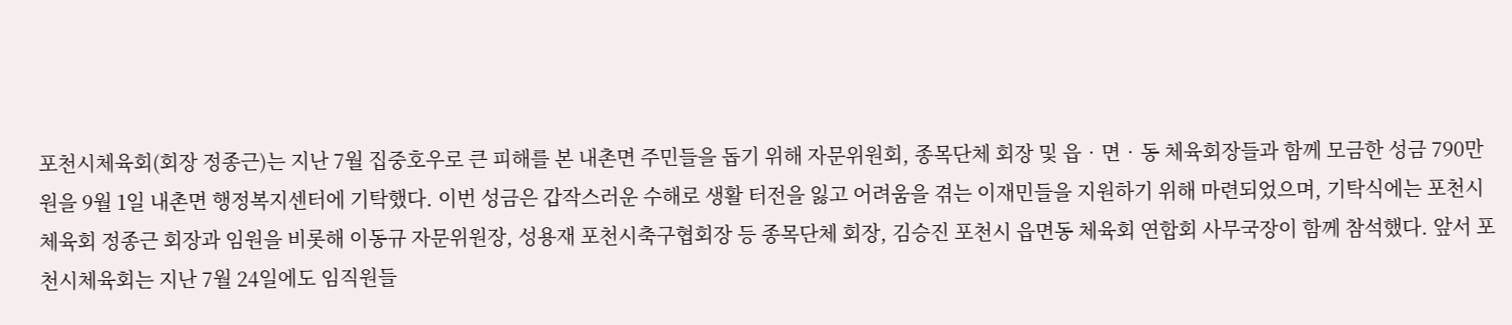포천시체육회(회장 정종근)는 지난 7월 집중호우로 큰 피해를 본 내촌면 주민들을 돕기 위해 자문위원회, 종목단체 회장 및 읍‧면‧동 체육회장들과 함께 모금한 성금 790만 원을 9월 1일 내촌면 행정복지센터에 기탁했다. 이번 성금은 갑작스러운 수해로 생활 터전을 잃고 어려움을 겪는 이재민들을 지원하기 위해 마련되었으며, 기탁식에는 포천시체육회 정종근 회장과 임원을 비롯해 이동규 자문위원장, 성용재 포천시축구협회장 등 종목단체 회장, 김승진 포천시 읍면동 체육회 연합회 사무국장이 함께 참석했다. 앞서 포천시체육회는 지난 7월 24일에도 임직원들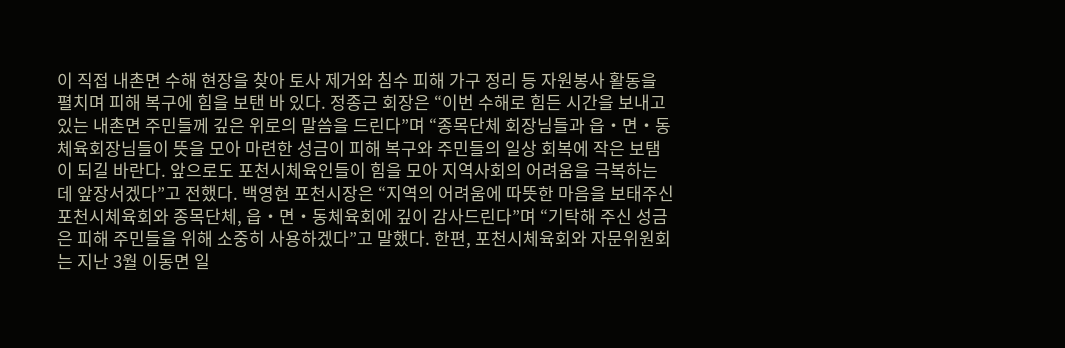이 직접 내촌면 수해 현장을 찾아 토사 제거와 침수 피해 가구 정리 등 자원봉사 활동을 펼치며 피해 복구에 힘을 보탠 바 있다. 정종근 회장은 “이번 수해로 힘든 시간을 보내고 있는 내촌면 주민들께 깊은 위로의 말씀을 드린다”며 “종목단체 회장님들과 읍‧면‧동 체육회장님들이 뜻을 모아 마련한 성금이 피해 복구와 주민들의 일상 회복에 작은 보탬이 되길 바란다. 앞으로도 포천시체육인들이 힘을 모아 지역사회의 어려움을 극복하는 데 앞장서겠다”고 전했다. 백영현 포천시장은 “지역의 어려움에 따뜻한 마음을 보태주신 포천시체육회와 종목단체, 읍‧면‧동체육회에 깊이 감사드린다”며 “기탁해 주신 성금은 피해 주민들을 위해 소중히 사용하겠다”고 말했다. 한편, 포천시체육회와 자문위원회는 지난 3월 이동면 일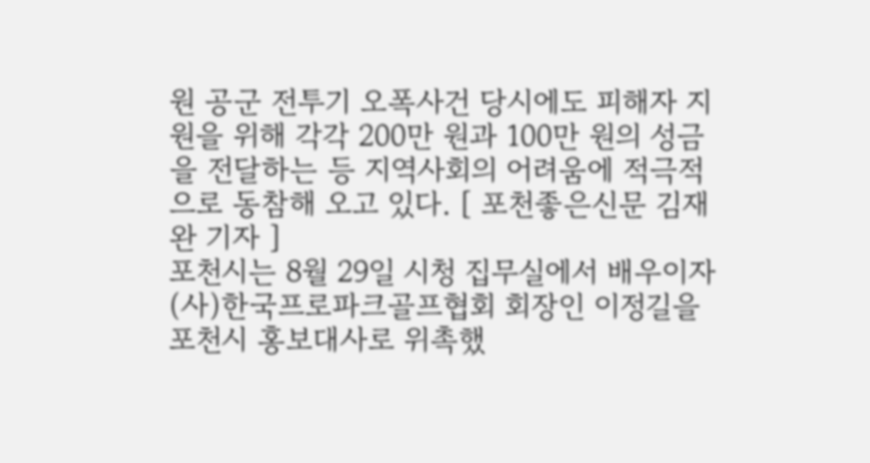원 공군 전투기 오폭사건 당시에도 피해자 지원을 위해 각각 200만 원과 100만 원의 성금을 전달하는 등 지역사회의 어려움에 적극적으로 동참해 오고 있다. [ 포천좋은신문 김재완 기자 ]
포천시는 8월 29일 시청 집무실에서 배우이자 (사)한국프로파크골프협회 회장인 이정길을 포천시 홍보대사로 위촉했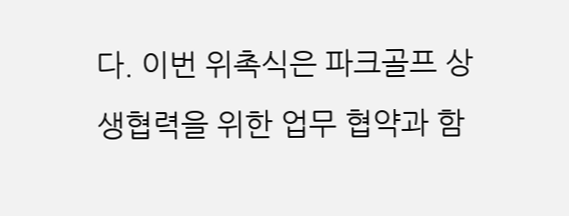다. 이번 위촉식은 파크골프 상생협력을 위한 업무 협약과 함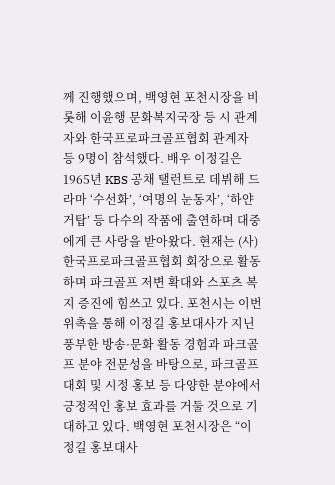께 진행했으며, 백영현 포천시장을 비롯해 이윤행 문화복지국장 등 시 관계자와 한국프로파크골프협회 관계자 등 9명이 참석했다. 배우 이정길은 1965년 KBS 공채 탤런트로 데뷔해 드라마 ‘수선화’, ‘여명의 눈동자’, ‘하얀거탑’ 등 다수의 작품에 출연하며 대중에게 큰 사랑을 받아왔다. 현재는 (사)한국프로파크골프협회 회장으로 활동하며 파크골프 저변 확대와 스포츠 복지 증진에 힘쓰고 있다. 포천시는 이번 위촉을 통해 이정길 홍보대사가 지닌 풍부한 방송·문화 활동 경험과 파크골프 분야 전문성을 바탕으로, 파크골프 대회 및 시정 홍보 등 다양한 분야에서 긍정적인 홍보 효과를 거둘 것으로 기대하고 있다. 백영현 포천시장은 “이정길 홍보대사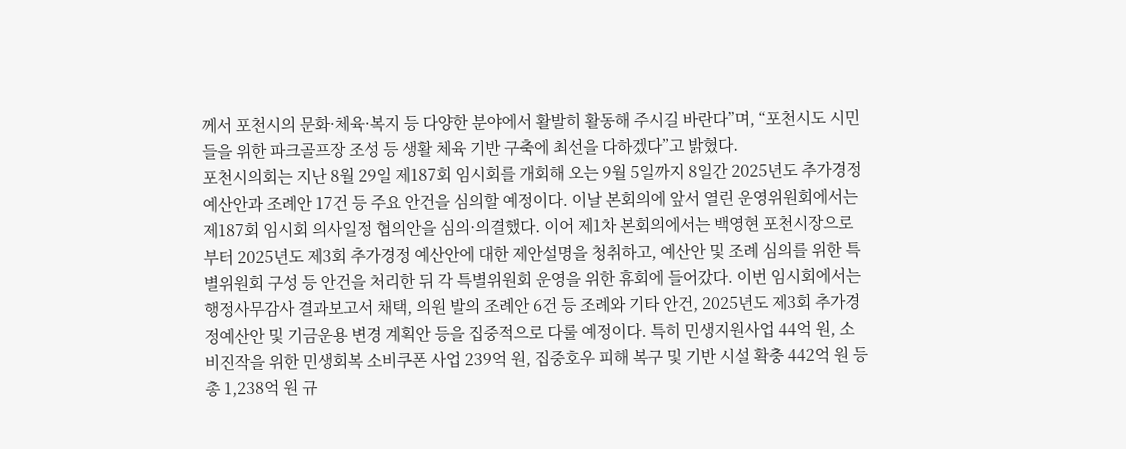께서 포천시의 문화·체육·복지 등 다양한 분야에서 활발히 활동해 주시길 바란다”며, “포천시도 시민들을 위한 파크골프장 조성 등 생활 체육 기반 구축에 최선을 다하겠다”고 밝혔다.
포천시의회는 지난 8월 29일 제187회 임시회를 개회해 오는 9월 5일까지 8일간 2025년도 추가경정 예산안과 조례안 17건 등 주요 안건을 심의할 예정이다. 이날 본회의에 앞서 열린 운영위원회에서는 제187회 임시회 의사일정 협의안을 심의·의결했다. 이어 제1차 본회의에서는 백영현 포천시장으로부터 2025년도 제3회 추가경정 예산안에 대한 제안설명을 청취하고, 예산안 및 조례 심의를 위한 특별위원회 구성 등 안건을 처리한 뒤 각 특별위원회 운영을 위한 휴회에 들어갔다. 이번 임시회에서는 행정사무감사 결과보고서 채택, 의원 발의 조례안 6건 등 조례와 기타 안건, 2025년도 제3회 추가경정예산안 및 기금운용 변경 계획안 등을 집중적으로 다룰 예정이다. 특히 민생지원사업 44억 원, 소비진작을 위한 민생회복 소비쿠폰 사업 239억 원, 집중호우 피해 복구 및 기반 시설 확충 442억 원 등 총 1,238억 원 규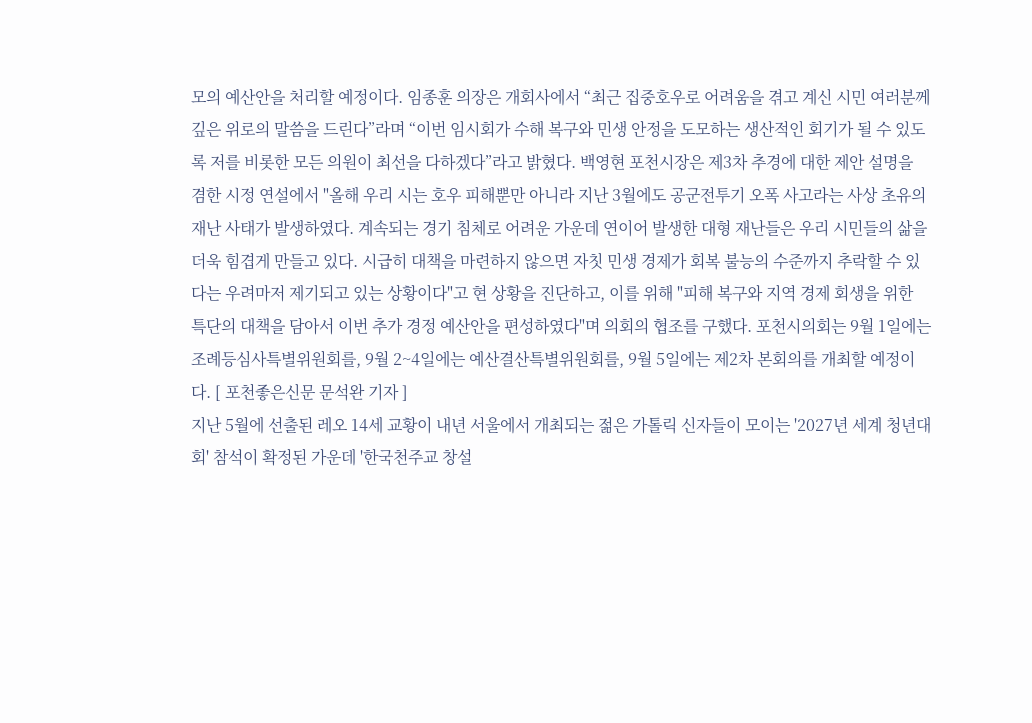모의 예산안을 처리할 예정이다. 임종훈 의장은 개회사에서 “최근 집중호우로 어려움을 겪고 계신 시민 여러분께 깊은 위로의 말씀을 드린다”라며 “이번 임시회가 수해 복구와 민생 안정을 도모하는 생산적인 회기가 될 수 있도록 저를 비롯한 모든 의원이 최선을 다하겠다”라고 밝혔다. 백영현 포천시장은 제3차 추경에 대한 제안 설명을 겸한 시정 연설에서 "올해 우리 시는 호우 피해뿐만 아니라 지난 3월에도 공군전투기 오폭 사고라는 사상 초유의 재난 사태가 발생하였다. 계속되는 경기 침체로 어려운 가운데 연이어 발생한 대형 재난들은 우리 시민들의 삶을 더욱 힘겹게 만들고 있다. 시급히 대책을 마련하지 않으면 자칫 민생 경제가 회복 불능의 수준까지 추락할 수 있다는 우려마저 제기되고 있는 상황이다"고 현 상황을 진단하고, 이를 위해 "피해 복구와 지역 경제 회생을 위한 특단의 대책을 담아서 이번 추가 경정 예산안을 편성하였다"며 의회의 협조를 구했다. 포천시의회는 9월 1일에는 조례등심사특별위원회를, 9월 2~4일에는 예산결산특별위원회를, 9월 5일에는 제2차 본회의를 개최할 예정이다. [ 포천좋은신문 문석완 기자 ]
지난 5월에 선출된 레오 14세 교황이 내년 서울에서 개최되는 젊은 가톨릭 신자들이 모이는 '2027년 세계 청년대회' 참석이 확정된 가운데 '한국천주교 창설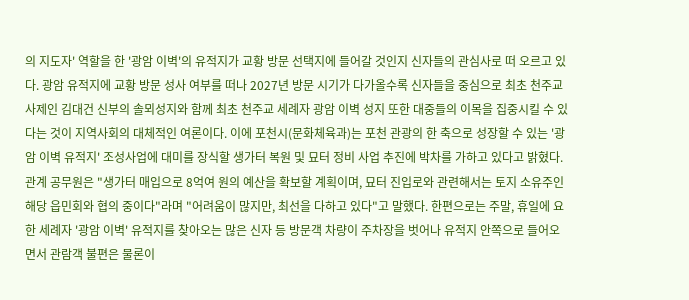의 지도자' 역할을 한 '광암 이벽'의 유적지가 교황 방문 선택지에 들어갈 것인지 신자들의 관심사로 떠 오르고 있다. 광암 유적지에 교황 방문 성사 여부를 떠나 2027년 방문 시기가 다가올수록 신자들을 중심으로 최초 천주교 사제인 김대건 신부의 솔뫼성지와 함께 최초 천주교 세례자 광암 이벽 성지 또한 대중들의 이목을 집중시킬 수 있다는 것이 지역사회의 대체적인 여론이다. 이에 포천시(문화체육과)는 포천 관광의 한 축으로 성장할 수 있는 '광암 이벽 유적지' 조성사업에 대미를 장식할 생가터 복원 및 묘터 정비 사업 추진에 박차를 가하고 있다고 밝혔다. 관계 공무원은 "생가터 매입으로 8억여 원의 예산을 확보할 계획이며, 묘터 진입로와 관련해서는 토지 소유주인 해당 읍민회와 협의 중이다"라며 "어려움이 많지만, 최선을 다하고 있다"고 말했다. 한편으로는 주말, 휴일에 요한 세례자 '광암 이벽' 유적지를 찾아오는 많은 신자 등 방문객 차량이 주차장을 벗어나 유적지 안쪽으로 들어오면서 관람객 불편은 물론이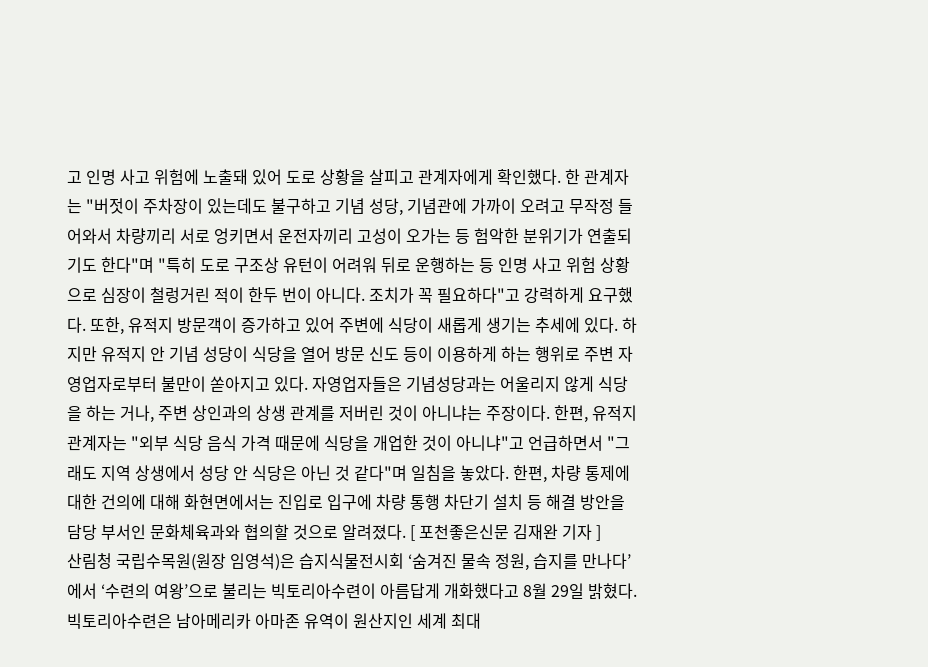고 인명 사고 위험에 노출돼 있어 도로 상황을 살피고 관계자에게 확인했다. 한 관계자는 "버젓이 주차장이 있는데도 불구하고 기념 성당, 기념관에 가까이 오려고 무작정 들어와서 차량끼리 서로 엉키면서 운전자끼리 고성이 오가는 등 험악한 분위기가 연출되기도 한다"며 "특히 도로 구조상 유턴이 어려워 뒤로 운행하는 등 인명 사고 위험 상황으로 심장이 철렁거린 적이 한두 번이 아니다. 조치가 꼭 필요하다"고 강력하게 요구했다. 또한, 유적지 방문객이 증가하고 있어 주변에 식당이 새롭게 생기는 추세에 있다. 하지만 유적지 안 기념 성당이 식당을 열어 방문 신도 등이 이용하게 하는 행위로 주변 자영업자로부터 불만이 쏟아지고 있다. 자영업자들은 기념성당과는 어울리지 않게 식당을 하는 거나, 주변 상인과의 상생 관계를 저버린 것이 아니냐는 주장이다. 한편, 유적지 관계자는 "외부 식당 음식 가격 때문에 식당을 개업한 것이 아니냐"고 언급하면서 "그래도 지역 상생에서 성당 안 식당은 아닌 것 같다"며 일침을 놓았다. 한편, 차량 통제에 대한 건의에 대해 화현면에서는 진입로 입구에 차량 통행 차단기 설치 등 해결 방안을 담당 부서인 문화체육과와 협의할 것으로 알려졌다. [ 포천좋은신문 김재완 기자 ]
산림청 국립수목원(원장 임영석)은 습지식물전시회 ‘숨겨진 물속 정원, 습지를 만나다’에서 ‘수련의 여왕’으로 불리는 빅토리아수련이 아름답게 개화했다고 8월 29일 밝혔다. 빅토리아수련은 남아메리카 아마존 유역이 원산지인 세계 최대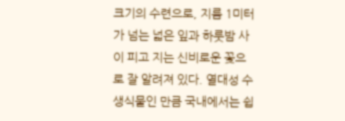크기의 수련으로, 지름 1미터가 넘는 넓은 잎과 하룻밤 사이 피고 지는 신비로운 꽃으로 잘 알려져 있다. 열대성 수생식물인 만큼 국내에서는 쉽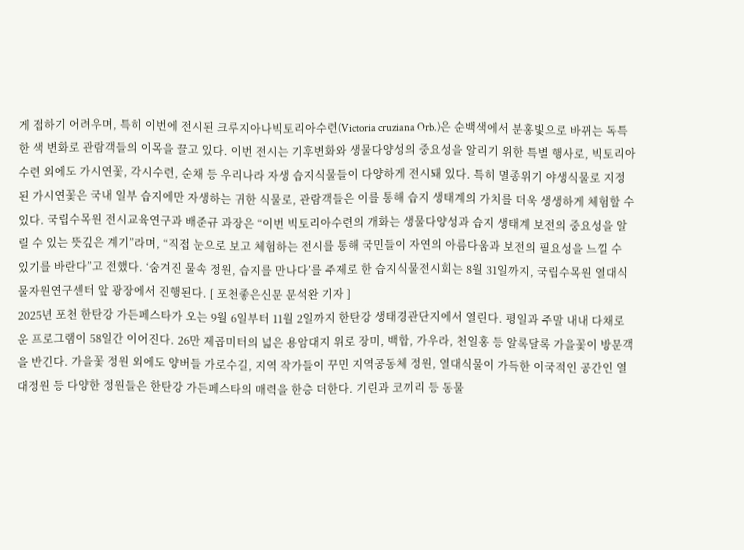게 접하기 어려우며, 특히 이번에 전시된 크루지아나빅토리아수련(Victoria cruziana Orb.)은 순백색에서 분홍빛으로 바뀌는 독특한 색 변화로 관람객들의 이목을 끌고 있다. 이번 전시는 기후변화와 생물다양성의 중요성을 알리기 위한 특별 행사로, 빅토리아수련 외에도 가시연꽃, 각시수련, 순채 등 우리나라 자생 습지식물들이 다양하게 전시돼 있다. 특히 멸종위기 야생식물로 지정된 가시연꽃은 국내 일부 습지에만 자생하는 귀한 식물로, 관람객들은 이를 통해 습지 생태계의 가치를 더욱 생생하게 체험할 수 있다. 국립수목원 전시교육연구과 배준규 과장은 “이번 빅토리아수련의 개화는 생물다양성과 습지 생태계 보전의 중요성을 알릴 수 있는 뜻깊은 계기”라며, “직접 눈으로 보고 체험하는 전시를 통해 국민들이 자연의 아름다움과 보전의 필요성을 느낄 수 있기를 바란다”고 전했다. ‘숨겨진 물속 정원, 습지를 만나다’를 주제로 한 습지식물전시회는 8월 31일까지, 국립수목원 열대식물자원연구센터 앞 광장에서 진행된다. [ 포천좋은신문 문석완 기자 ]
2025년 포천 한탄강 가든페스타가 오는 9월 6일부터 11월 2일까지 한탄강 생태경관단지에서 열린다. 평일과 주말 내내 다채로운 프로그램이 58일간 이어진다. 26만 제곱미터의 넓은 용암대지 위로 장미, 백합, 가우라, 천일홍 등 알록달록 가을꽃이 방문객을 반긴다. 가을꽃 정원 외에도 양버들 가로수길, 지역 작가들이 꾸민 지역공동체 정원, 열대식물이 가득한 이국적인 공간인 열대정원 등 다양한 정원들은 한탄강 가든페스타의 매력을 한층 더한다. 기린과 코끼리 등 동물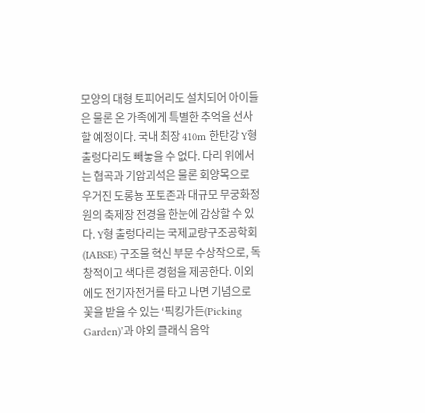모양의 대형 토피어리도 설치되어 아이들은 물론 온 가족에게 특별한 추억을 선사할 예정이다. 국내 최장 410m 한탄강 Y형 출렁다리도 빼놓을 수 없다. 다리 위에서는 협곡과 기암괴석은 물론 회양목으로 우거진 도롱뇽 포토존과 대규모 무궁화정원의 축제장 전경을 한눈에 감상할 수 있다. Y형 출렁다리는 국제교량구조공학회(IABSE) 구조물 혁신 부문 수상작으로, 독창적이고 색다른 경험을 제공한다. 이외에도 전기자전거를 타고 나면 기념으로 꽃을 받을 수 있는 ‘픽킹가든(Picking Garden)’과 야외 클래식 음악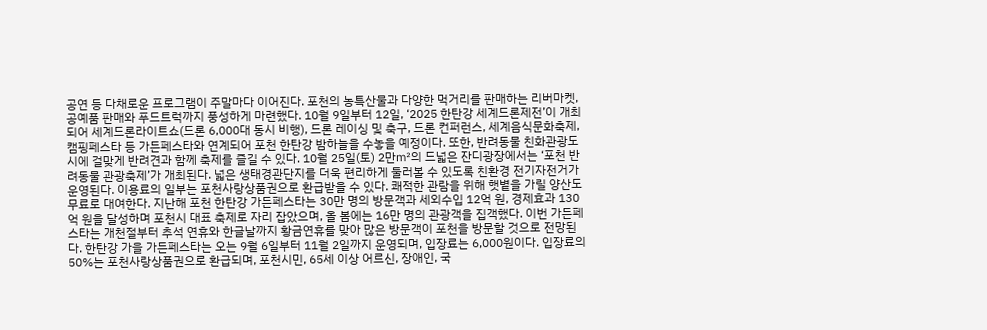공연 등 다채로운 프로그램이 주말마다 이어진다. 포천의 농특산물과 다양한 먹거리를 판매하는 리버마켓, 공예품 판매와 푸드트럭까지 풍성하게 마련했다. 10월 9일부터 12일, ‘2025 한탄강 세계드론제전’이 개최되어 세계드론라이트쇼(드론 6,000대 동시 비행), 드론 레이싱 및 축구, 드론 컨퍼런스, 세계음식문화축제, 캠핑페스타 등 가든페스타와 연계되어 포천 한탄강 밤하늘을 수놓을 예정이다. 또한, 반려동물 친화관광도시에 걸맞게 반려견과 함께 축제를 즐길 수 있다. 10월 25일(토) 2만㎡의 드넓은 잔디광장에서는 ‘포천 반려동물 관광축제’가 개최된다. 넓은 생태경관단지를 더욱 편리하게 둘러볼 수 있도록 친환경 전기자전거가 운영된다. 이용료의 일부는 포천사랑상품권으로 환급받을 수 있다. 쾌적한 관람을 위해 햇볕을 가릴 양산도 무료로 대여한다. 지난해 포천 한탄강 가든페스타는 30만 명의 방문객과 세외수입 12억 원, 경제효과 130억 원을 달성하며 포천시 대표 축제로 자리 잡았으며, 올 봄에는 16만 명의 관광객을 집객했다. 이번 가든페스타는 개천절부터 추석 연휴와 한글날까지 황금연휴를 맞아 많은 방문객이 포천을 방문할 것으로 전망된다. 한탄강 가을 가든페스타는 오는 9월 6일부터 11월 2일까지 운영되며, 입장료는 6,000원이다. 입장료의 50%는 포천사랑상품권으로 환급되며, 포천시민, 65세 이상 어르신, 장애인, 국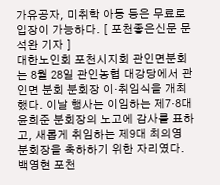가유공자, 미취학 아동 등은 무료로 입장이 가능하다. [ 포천좋은신문 문석완 기자 ]
대한노인회 포천시지회 관인면분회는 8월 28일 관인농협 대강당에서 관인면 분회 분회장 이‧취임식을 개최했다. 이날 행사는 이임하는 제7·8대 윤희준 분회장의 노고에 감사를 표하고, 새롭게 취임하는 제9대 최의영 분회장을 축하하기 위한 자리였다. 백영현 포천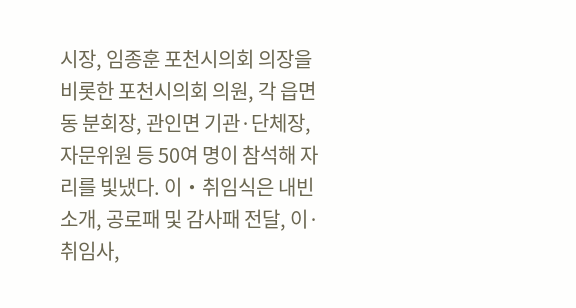시장, 임종훈 포천시의회 의장을 비롯한 포천시의회 의원, 각 읍면동 분회장, 관인면 기관·단체장, 자문위원 등 50여 명이 참석해 자리를 빛냈다. 이‧취임식은 내빈 소개, 공로패 및 감사패 전달, 이·취임사,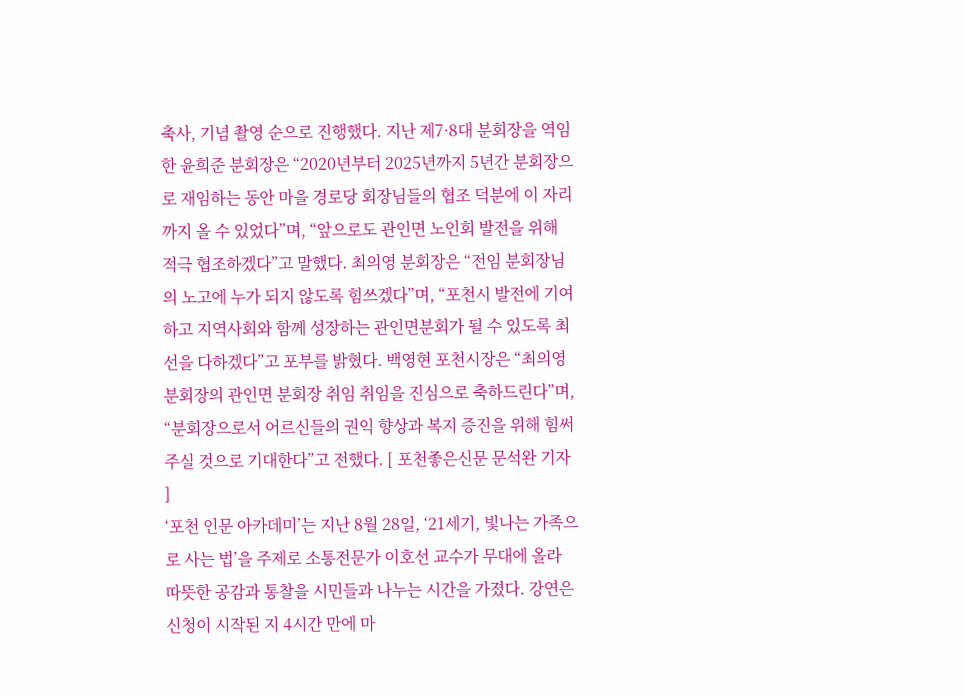축사, 기념 촬영 순으로 진행했다. 지난 제7·8대 분회장을 역임한 윤희준 분회장은 “2020년부터 2025년까지 5년간 분회장으로 재임하는 동안 마을 경로당 회장님들의 협조 덕분에 이 자리까지 올 수 있었다”며, “앞으로도 관인면 노인회 발전을 위해 적극 협조하겠다”고 말했다. 최의영 분회장은 “전임 분회장님의 노고에 누가 되지 않도록 힘쓰겠다”며, “포천시 발전에 기여하고 지역사회와 함께 성장하는 관인면분회가 될 수 있도록 최선을 다하겠다”고 포부를 밝혔다. 백영현 포천시장은 “최의영 분회장의 관인면 분회장 취임 취임을 진심으로 축하드린다”며, “분회장으로서 어르신들의 권익 향상과 복지 증진을 위해 힘써 주실 것으로 기대한다”고 전했다. [ 포천좋은신문 문석완 기자 ]
‘포천 인문 아카데미’는 지난 8월 28일, ‘21세기, 빛나는 가족으로 사는 법’을 주제로 소통전문가 이호선 교수가 무대에 올라 따뜻한 공감과 통찰을 시민들과 나누는 시간을 가졌다. 강연은 신청이 시작된 지 4시간 만에 마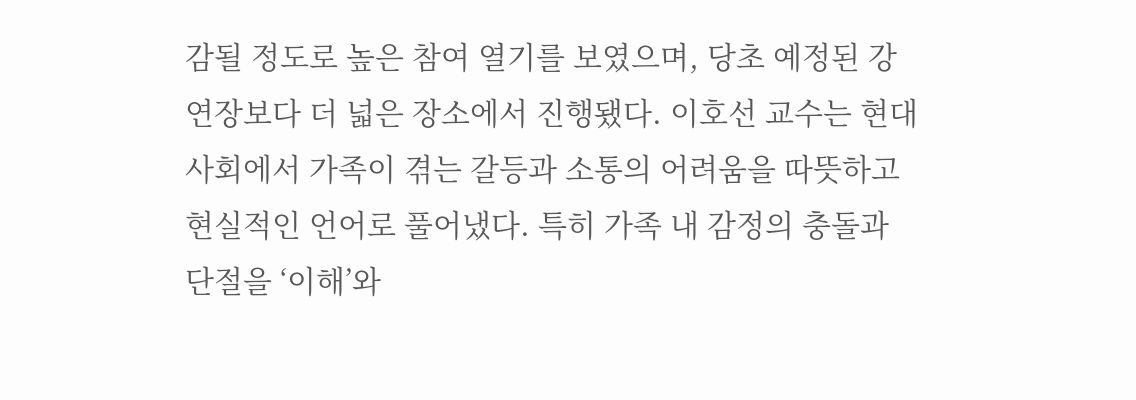감될 정도로 높은 참여 열기를 보였으며, 당초 예정된 강연장보다 더 넓은 장소에서 진행됐다. 이호선 교수는 현대 사회에서 가족이 겪는 갈등과 소통의 어려움을 따뜻하고 현실적인 언어로 풀어냈다. 특히 가족 내 감정의 충돌과 단절을 ‘이해’와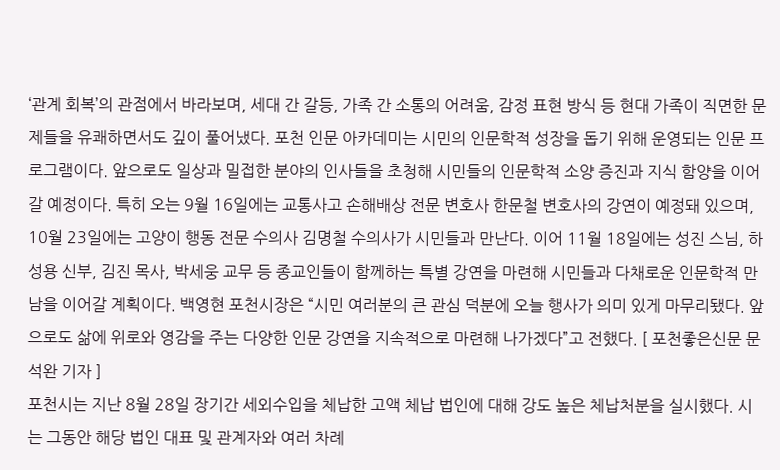‘관계 회복’의 관점에서 바라보며, 세대 간 갈등, 가족 간 소통의 어려움, 감정 표현 방식 등 현대 가족이 직면한 문제들을 유쾌하면서도 깊이 풀어냈다. 포천 인문 아카데미는 시민의 인문학적 성장을 돕기 위해 운영되는 인문 프로그램이다. 앞으로도 일상과 밀접한 분야의 인사들을 초청해 시민들의 인문학적 소양 증진과 지식 함양을 이어갈 예정이다. 특히 오는 9월 16일에는 교통사고 손해배상 전문 변호사 한문철 변호사의 강연이 예정돼 있으며, 10월 23일에는 고양이 행동 전문 수의사 김명철 수의사가 시민들과 만난다. 이어 11월 18일에는 성진 스님, 하성용 신부, 김진 목사, 박세웅 교무 등 종교인들이 함께하는 특별 강연을 마련해 시민들과 다채로운 인문학적 만남을 이어갈 계획이다. 백영현 포천시장은 “시민 여러분의 큰 관심 덕분에 오늘 행사가 의미 있게 마무리됐다. 앞으로도 삶에 위로와 영감을 주는 다양한 인문 강연을 지속적으로 마련해 나가겠다”고 전했다. [ 포천좋은신문 문석완 기자 ]
포천시는 지난 8월 28일 장기간 세외수입을 체납한 고액 체납 법인에 대해 강도 높은 체납처분을 실시했다. 시는 그동안 해당 법인 대표 및 관계자와 여러 차례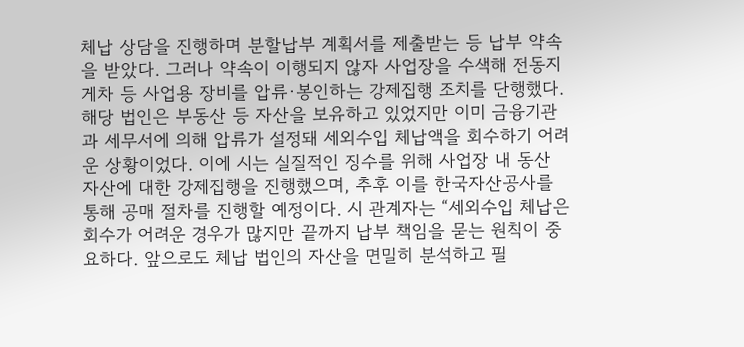체납 상담을 진행하며 분할납부 계획서를 제출받는 등 납부 약속을 받았다. 그러나 약속이 이행되지 않자 사업장을 수색해 전동지게차 등 사업용 장비를 압류·봉인하는 강제집행 조치를 단행했다. 해당 법인은 부동산 등 자산을 보유하고 있었지만 이미 금융기관과 세무서에 의해 압류가 설정돼 세외수입 체납액을 회수하기 어려운 상황이었다. 이에 시는 실질적인 징수를 위해 사업장 내 동산 자산에 대한 강제집행을 진행했으며, 추후 이를 한국자산공사를 통해 공매 절차를 진행할 예정이다. 시 관계자는 “세외수입 체납은 회수가 어려운 경우가 많지만 끝까지 납부 책임을 묻는 원칙이 중요하다. 앞으로도 체납 법인의 자산을 면밀히 분석하고 필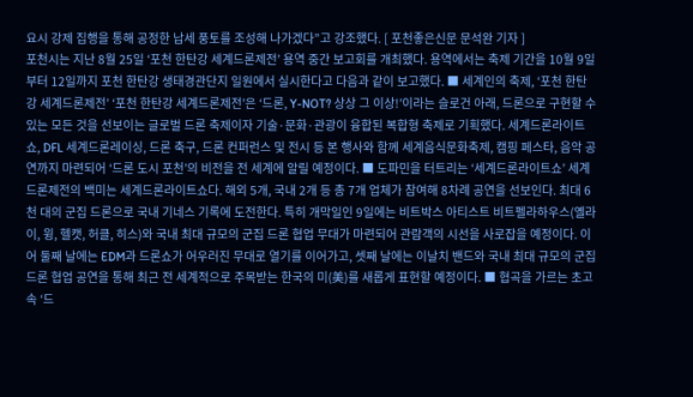요시 강제 집행을 통해 공정한 납세 풍토를 조성해 나가겠다”고 강조했다. [ 포천좋은신문 문석완 기자 ]
포천시는 지난 8월 25일 ‘포천 한탄강 세계드론제전’ 용역 중간 보고회를 개최했다. 용역에서는 축제 기간을 10월 9일부터 12일까지 포천 한탄강 생태경관단지 일원에서 실시한다고 다음과 같이 보고했다. ■ 세계인의 축제, ‘포천 한탄강 세계드론제전’ ‘포천 한탄강 세계드론제전’은 ‘드론, Y-NOT? 상상 그 이상!’이라는 슬로건 아래, 드론으로 구현할 수 있는 모든 것을 선보이는 글로벌 드론 축제이자 기술·문화·관광이 융합된 복합형 축제로 기획했다. 세계드론라이트쇼, DFL 세계드론레이싱, 드론 축구, 드론 컨퍼런스 및 전시 등 본 행사와 함께 세계음식문화축제, 캠핑 페스타, 음악 공연까지 마련되어 ‘드론 도시 포천’의 비전을 전 세계에 알릴 예정이다. ■ 도파민을 터트리는 ‘세계드론라이트쇼’ 세계드론제전의 백미는 세계드론라이트쇼다. 해외 5개, 국내 2개 등 총 7개 업체가 참여해 8차례 공연을 선보인다. 최대 6천 대의 군집 드론으로 국내 기네스 기록에 도전한다. 특히 개막일인 9일에는 비트박스 아티스트 비트펠라하우스(옐라이, 윙, 헬캣, 허클, 히스)와 국내 최대 규모의 군집 드론 협업 무대가 마련되어 관람객의 시선을 사로잡을 예정이다. 이어 둘째 날에는 EDM과 드론쇼가 어우러진 무대로 열기를 이어가고, 셋째 날에는 이날치 밴드와 국내 최대 규모의 군집 드론 협업 공연을 통해 최근 전 세계적으로 주목받는 한국의 미(美)를 새롭게 표현할 예정이다. ■ 협곡을 가르는 초고속 ‘드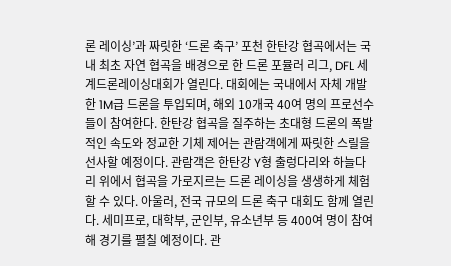론 레이싱’과 짜릿한 ‘드론 축구’ 포천 한탄강 협곡에서는 국내 최초 자연 협곡을 배경으로 한 드론 포뮬러 리그, DFL 세계드론레이싱대회가 열린다. 대회에는 국내에서 자체 개발한 1M급 드론을 투입되며, 해외 10개국 40여 명의 프로선수들이 참여한다. 한탄강 협곡을 질주하는 초대형 드론의 폭발적인 속도와 정교한 기체 제어는 관람객에게 짜릿한 스릴을 선사할 예정이다. 관람객은 한탄강 Y형 출렁다리와 하늘다리 위에서 협곡을 가로지르는 드론 레이싱을 생생하게 체험할 수 있다. 아울러, 전국 규모의 드론 축구 대회도 함께 열린다. 세미프로, 대학부, 군인부, 유소년부 등 400여 명이 참여해 경기를 펼칠 예정이다. 관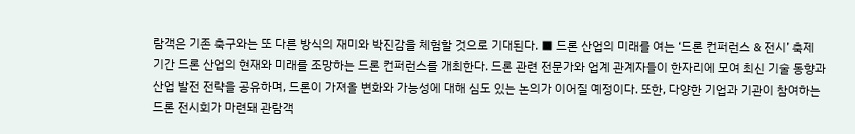람객은 기존 축구와는 또 다른 방식의 재미와 박진감을 체험할 것으로 기대된다. ■ 드론 산업의 미래를 여는 ‘드론 컨퍼런스 & 전시’ 축제 기간 드론 산업의 현재와 미래를 조망하는 드론 컨퍼런스를 개최한다. 드론 관련 전문가와 업계 관계자들이 한자리에 모여 최신 기술 동향과 산업 발전 전략을 공유하며, 드론이 가져올 변화와 가능성에 대해 심도 있는 논의가 이어질 예정이다. 또한, 다양한 기업과 기관이 참여하는 드론 전시회가 마련돼 관람객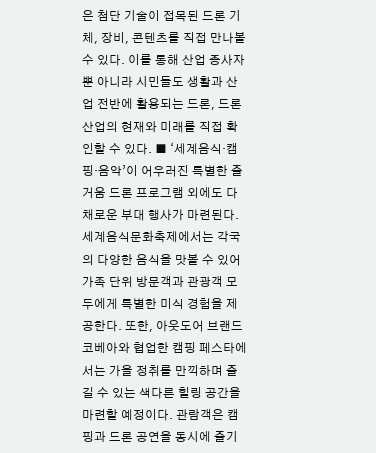은 첨단 기술이 접목된 드론 기체, 장비, 콘텐츠를 직접 만나볼 수 있다. 이를 통해 산업 종사자뿐 아니라 시민들도 생활과 산업 전반에 활용되는 드론, 드론 산업의 현재와 미래를 직접 확인할 수 있다. ■ ‘세계음식·캠핑·음악’이 어우러진 특별한 즐거움 드론 프로그램 외에도 다채로운 부대 행사가 마련된다. 세계음식문화축제에서는 각국의 다양한 음식을 맛볼 수 있어 가족 단위 방문객과 관광객 모두에게 특별한 미식 경험을 제공한다. 또한, 아웃도어 브랜드 코베아와 협업한 캠핑 페스타에서는 가을 정취를 만끽하며 즐길 수 있는 색다른 힐링 공간을 마련할 예정이다. 관람객은 캠핑과 드론 공연을 동시에 즐기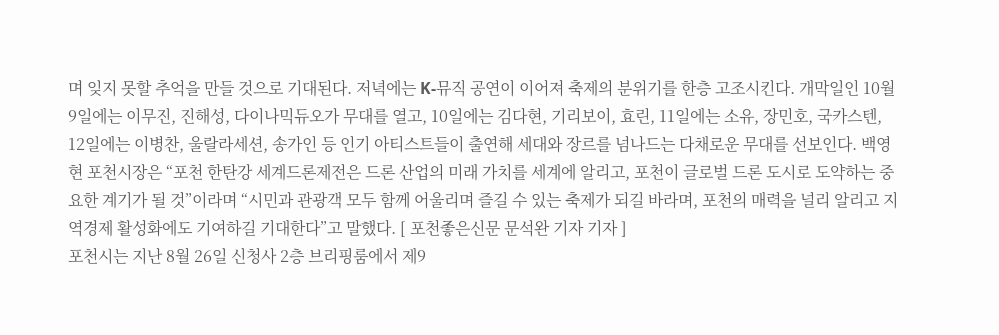며 잊지 못할 추억을 만들 것으로 기대된다. 저녁에는 K-뮤직 공연이 이어져 축제의 분위기를 한층 고조시킨다. 개막일인 10월 9일에는 이무진, 진해성, 다이나믹듀오가 무대를 열고, 10일에는 김다현, 기리보이, 효린, 11일에는 소유, 장민호, 국카스텐, 12일에는 이병찬, 울랄라세션, 송가인 등 인기 아티스트들이 출연해 세대와 장르를 넘나드는 다채로운 무대를 선보인다. 백영현 포천시장은 “포천 한탄강 세계드론제전은 드론 산업의 미래 가치를 세계에 알리고, 포천이 글로벌 드론 도시로 도약하는 중요한 계기가 될 것”이라며 “시민과 관광객 모두 함께 어울리며 즐길 수 있는 축제가 되길 바라며, 포천의 매력을 널리 알리고 지역경제 활성화에도 기여하길 기대한다”고 말했다. [ 포천좋은신문 문석완 기자 기자 ]
포천시는 지난 8월 26일 신청사 2층 브리핑룸에서 제9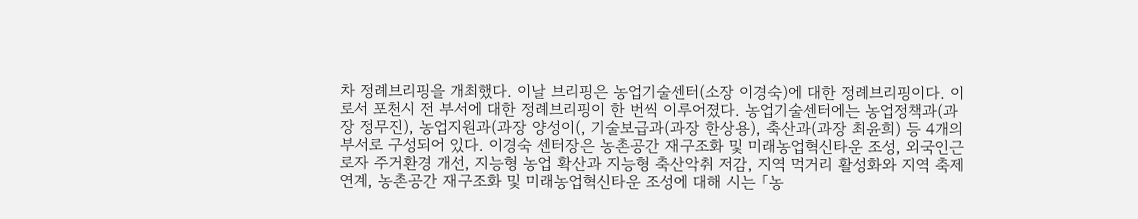차 정례브리핑을 개최했다. 이날 브리핑은 농업기술센터(소장 이경숙)에 대한 정례브리핑이다. 이로서 포천시 전 부서에 대한 정례브리핑이 한 번씩 이루어졌다. 농업기술센터에는 농업정책과(과장 정무진), 농업지원과(과장 양성이(, 기술보급과(과장 한상용), 축산과(과장 최윤희) 등 4개의 부서로 구성되어 있다. 이경숙 센터장은 농촌공간 재구조화 및 미래농업혁신타운 조성, 외국인근로자 주거환경 개선, 지능형 농업 확산과 지능형 축산악취 저감, 지역 먹거리 활성화와 지역 축제 연계, 농촌공간 재구조화 및 미래농업혁신타운 조성에 대해 시는 「농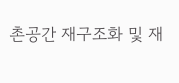촌공간 재구조화 및 재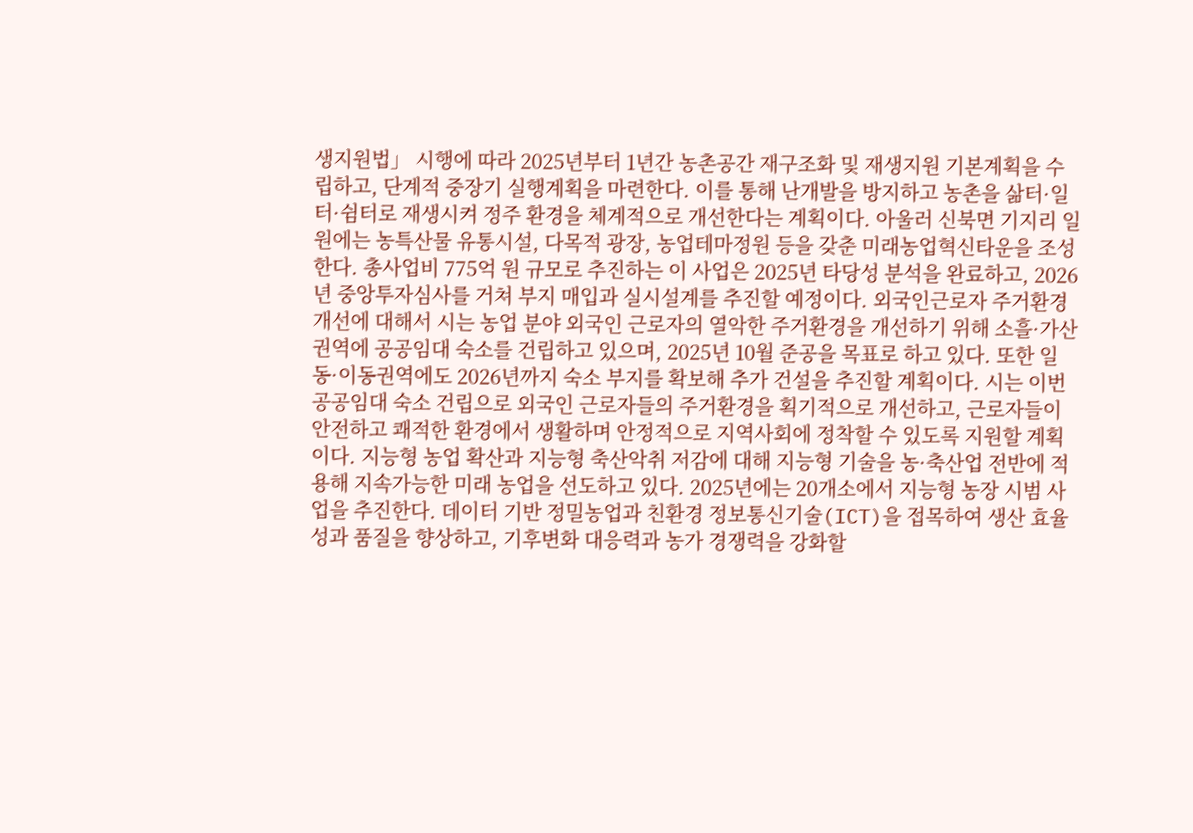생지원법」 시행에 따라 2025년부터 1년간 농촌공간 재구조화 및 재생지원 기본계획을 수립하고, 단계적 중장기 실행계획을 마련한다. 이를 통해 난개발을 방지하고 농촌을 삶터·일터·쉼터로 재생시켜 정주 환경을 체계적으로 개선한다는 계획이다. 아울러 신북면 기지리 일원에는 농특산물 유통시설, 다목적 광장, 농업테마정원 등을 갖춘 미래농업혁신타운을 조성한다. 총사업비 775억 원 규모로 추진하는 이 사업은 2025년 타당성 분석을 완료하고, 2026년 중앙투자심사를 거쳐 부지 매입과 실시설계를 추진할 예정이다. 외국인근로자 주거환경 개선에 대해서 시는 농업 분야 외국인 근로자의 열악한 주거환경을 개선하기 위해 소흘·가산권역에 공공임대 숙소를 건립하고 있으며, 2025년 10월 준공을 목표로 하고 있다. 또한 일동·이동권역에도 2026년까지 숙소 부지를 확보해 추가 건설을 추진할 계획이다. 시는 이번 공공임대 숙소 건립으로 외국인 근로자들의 주거환경을 획기적으로 개선하고, 근로자들이 안전하고 쾌적한 환경에서 생활하며 안정적으로 지역사회에 정착할 수 있도록 지원할 계획이다. 지능형 농업 확산과 지능형 축산악취 저감에 대해 지능형 기술을 농·축산업 전반에 적용해 지속가능한 미래 농업을 선도하고 있다. 2025년에는 20개소에서 지능형 농장 시범 사업을 추진한다. 데이터 기반 정밀농업과 친환경 정보통신기술(ICT)을 접목하여 생산 효율성과 품질을 향상하고, 기후변화 대응력과 농가 경쟁력을 강화할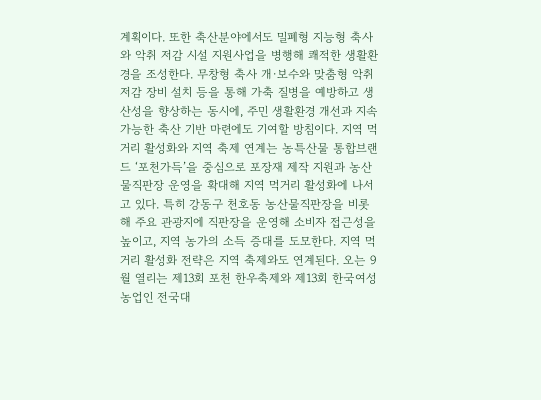계획이다. 또한 축산분야에서도 밀폐형 지능형 축사와 악취 저감 시설 지원사업을 병행해 쾌적한 생활환경을 조성한다. 무창형 축사 개·보수와 맞춤형 악취 저감 장비 설치 등을 통해 가축 질병을 예방하고 생산성을 향상하는 동시에, 주민 생활환경 개선과 지속가능한 축산 기반 마련에도 기여할 방침이다. 지역 먹거리 활성화와 지역 축제 연계는 농특산물 통합브랜드 ‘포천가득’을 중심으로 포장재 제작 지원과 농산물직판장 운영을 확대해 지역 먹거리 활성화에 나서고 있다. 특히 강동구 천호동 농산물직판장을 비롯해 주요 관광지에 직판장을 운영해 소비자 접근성을 높이고, 지역 농가의 소득 증대를 도모한다. 지역 먹거리 활성화 전략은 지역 축제와도 연계된다. 오는 9월 열리는 제13회 포천 한우축제와 제13회 한국여성농업인 전국대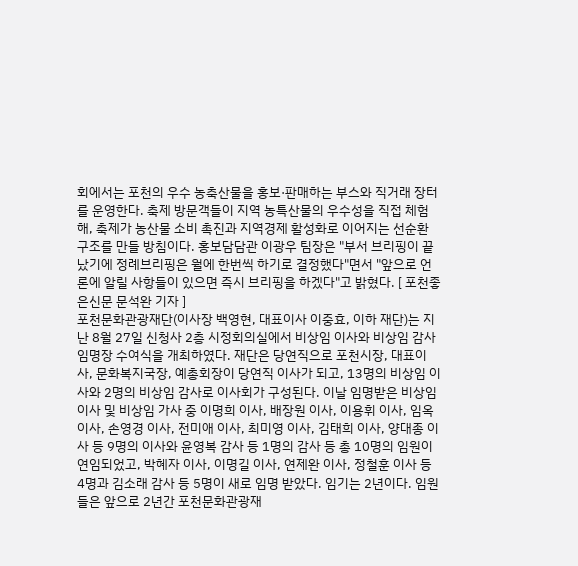회에서는 포천의 우수 농축산물을 홍보·판매하는 부스와 직거래 장터를 운영한다. 축제 방문객들이 지역 농특산물의 우수성을 직접 체험해, 축제가 농산물 소비 촉진과 지역경제 활성화로 이어지는 선순환 구조를 만들 방침이다. 홍보담담관 이광우 팀장은 "부서 브리핑이 끝났기에 정례브리핑은 월에 한번씩 하기로 결정했다"면서 "앞으로 언론에 알릴 사항들이 있으면 즉시 브리핑을 하겠다"고 밝혔다. [ 포천좋은신문 문석완 기자 ]
포천문화관광재단(이사장 백영현, 대표이사 이중효, 이하 재단)는 지난 8월 27일 신청사 2층 시정회의실에서 비상임 이사와 비상임 감사 임명장 수여식을 개최하였다. 재단은 당연직으로 포천시장, 대표이사, 문화복지국장, 예총회장이 당연직 이사가 되고, 13명의 비상임 이사와 2명의 비상임 감사로 이사회가 구성된다. 이날 임명받은 비상임이사 및 비상임 가사 중 이명희 이사, 배장원 이사, 이용휘 이사, 임옥 이사, 손영경 이사, 전미애 이사, 최미영 이사, 김태희 이사, 양대종 이사 등 9명의 이사와 윤영복 감사 등 1명의 감사 등 총 10명의 임원이 연임되었고, 박혜자 이사, 이명길 이사, 연제완 이사, 정철훈 이사 등 4명과 김소래 감사 등 5명이 새로 임명 받았다. 임기는 2년이다. 임원들은 앞으로 2년간 포천문화관광재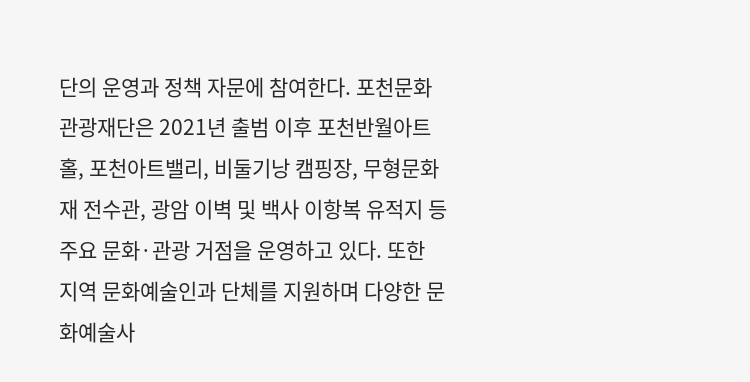단의 운영과 정책 자문에 참여한다. 포천문화관광재단은 2021년 출범 이후 포천반월아트홀, 포천아트밸리, 비둘기낭 캠핑장, 무형문화재 전수관, 광암 이벽 및 백사 이항복 유적지 등 주요 문화·관광 거점을 운영하고 있다. 또한 지역 문화예술인과 단체를 지원하며 다양한 문화예술사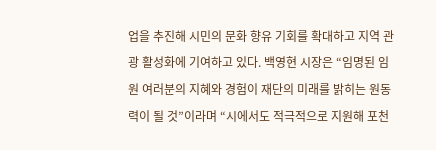업을 추진해 시민의 문화 향유 기회를 확대하고 지역 관광 활성화에 기여하고 있다. 백영현 시장은 “임명된 임원 여러분의 지혜와 경험이 재단의 미래를 밝히는 원동력이 될 것”이라며 “시에서도 적극적으로 지원해 포천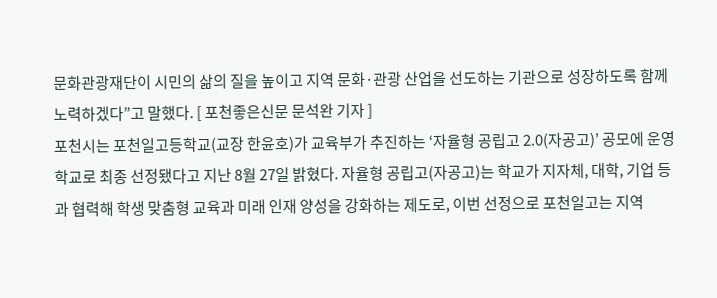문화관광재단이 시민의 삶의 질을 높이고 지역 문화·관광 산업을 선도하는 기관으로 성장하도록 함께 노력하겠다”고 말했다. [ 포천좋은신문 문석완 기자 ]
포천시는 포천일고등학교(교장 한윤호)가 교육부가 추진하는 ‘자율형 공립고 2.0(자공고)’ 공모에 운영학교로 최종 선정됐다고 지난 8월 27일 밝혔다. 자율형 공립고(자공고)는 학교가 지자체, 대학, 기업 등과 협력해 학생 맞춤형 교육과 미래 인재 양성을 강화하는 제도로, 이번 선정으로 포천일고는 지역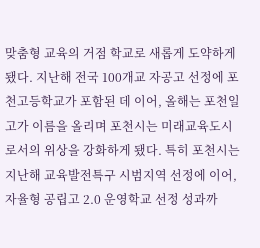맞춤형 교육의 거점 학교로 새롭게 도약하게 됐다. 지난해 전국 100개교 자공고 선정에 포천고등학교가 포함된 데 이어, 올해는 포천일고가 이름을 올리며 포천시는 미래교육도시로서의 위상을 강화하게 됐다. 특히 포천시는 지난해 교육발전특구 시범지역 선정에 이어, 자율형 공립고 2.0 운영학교 선정 성과까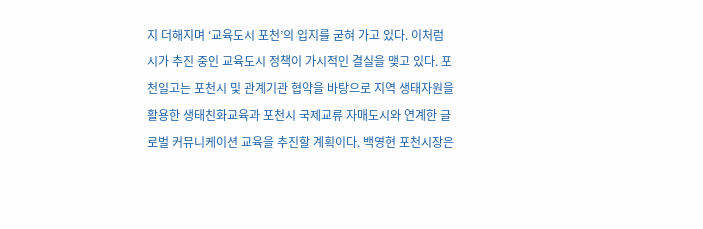지 더해지며 ‘교육도시 포천’의 입지를 굳혀 가고 있다. 이처럼 시가 추진 중인 교육도시 정책이 가시적인 결실을 맺고 있다. 포천일고는 포천시 및 관계기관 협약을 바탕으로 지역 생태자원을 활용한 생태친화교육과 포천시 국제교류 자매도시와 연계한 글로벌 커뮤니케이션 교육을 추진할 계획이다. 백영현 포천시장은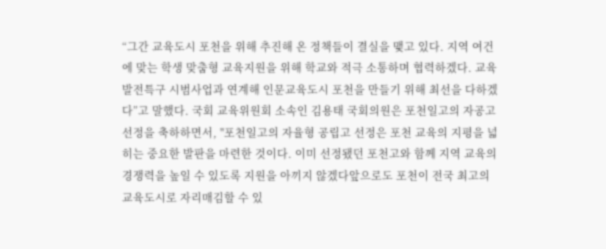“그간 교육도시 포천을 위해 추진해 온 정책들이 결실을 맺고 있다. 지역 여건에 맞는 학생 맞춤형 교육지원을 위해 학교와 적극 소통하며 협력하겠다. 교육발전특구 시범사업과 연계해 인문교육도시 포천을 만들기 위해 최선을 다하겠다”고 말했다. 국회 교육위원회 소속인 김용태 국회의원은 포천일고의 자공고 선정을 축하하면서, "포천일고의 자율형 공립고 선정은 포천 교육의 지평을 넓히는 중요한 발판을 마련한 것이다. 이미 선정됐던 포천고와 함께 지역 교육의 경쟁력을 높일 수 있도록 지원을 아끼지 않겠다앞으로도 포천이 전국 최고의 교육도시로 자리매김할 수 있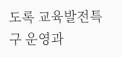도록 교육발전특구 운영과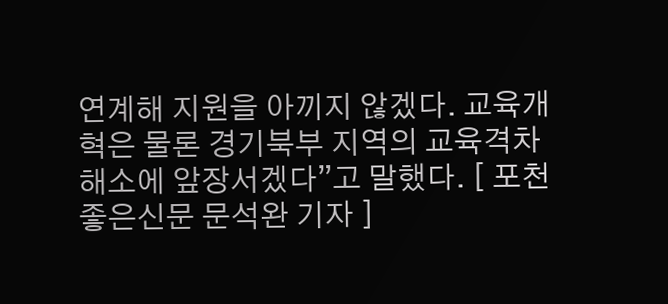연계해 지원을 아끼지 않겠다. 교육개혁은 물론 경기북부 지역의 교육격차 해소에 앞장서겠다”고 말했다. [ 포천좋은신문 문석완 기자 ]